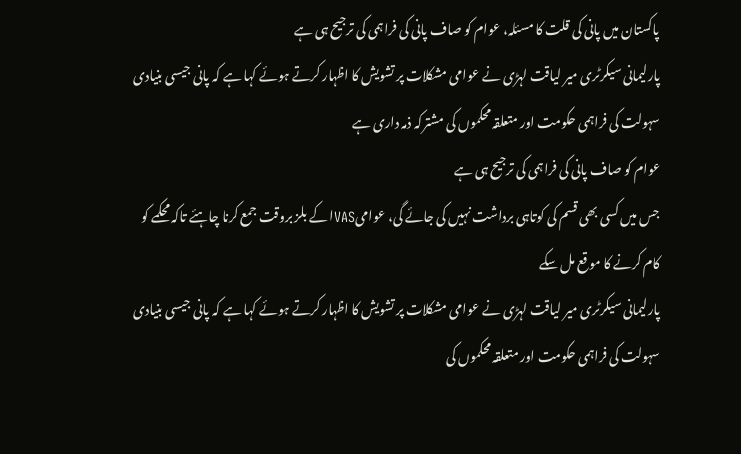پاکستان میں پانی کی قلت کا مسئلہ، عوام کو صاف پانی کی فراہمی کی ترجیح ہی ہے
پارلیمانی سیکرٹری میر لیاقت لہڑی نے عوامی مشکلات پر تشویش کا اظہار کرتے ہوئے کہا ہے کہ پانی جیسی بنیادی سہولت کی فراہمی حکومت اور متعلقہ محکموں کی مشترکہ ذمہ داری ہے
عوام کو صاف پانی کی فراہمی کی ترجیح ہی ہے
جس میں کسی بھی قسم کی کوتاہی برداشت نہیں کی جائے گی، عوامیVASا کے بلز بروقت جمع کرنا چاہئے تاکہ محکمے کو کام کرنے کا موقع مل سکے
پارلیمانی سیکرٹری میر لیاقت لہڑی نے عوامی مشکلات پر تشویش کا اظہار کرتے ہوئے کہا ہے کہ پانی جیسی بنیادی سہولت کی فراہمی حکومت اور متعلقہ محکموں کی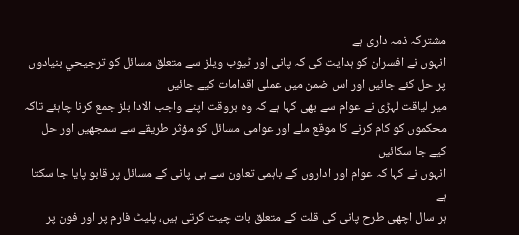مشترکہ ذمہ داری ہے
انہوں نے افسران کو ہدایت کی کہ پانی اور ٹیوب ویلز سے متعلق مسائل کو ترجیحي بنیادوں پر حل کئے جائیں اور اس ضمن میں عملی اقدامات کیے جائیں
میر لیاقت لہڑی نے عوام سے بھی کہا ہے کہ وہ بروقت اپنے واجب الادا بلز جمع کرنا چاہئے تاکہ محکموں کو کام کرنے کا موقع ملے اور عوامی مسائل کو مؤثر طریقے سے سمجھیں اور حل کیے جا سکائیں
انہوں نے کہا کہ عوام اور اداروں کے باہمی تعاون سے ہی پانی کے مسائل پر قابو پایا جا سکتا ہے
ہر سال اچھی طرح پانی کی قلت کے متعلق بات چیت کرتی ہیں، پلیٹ فارم پر اور فون پر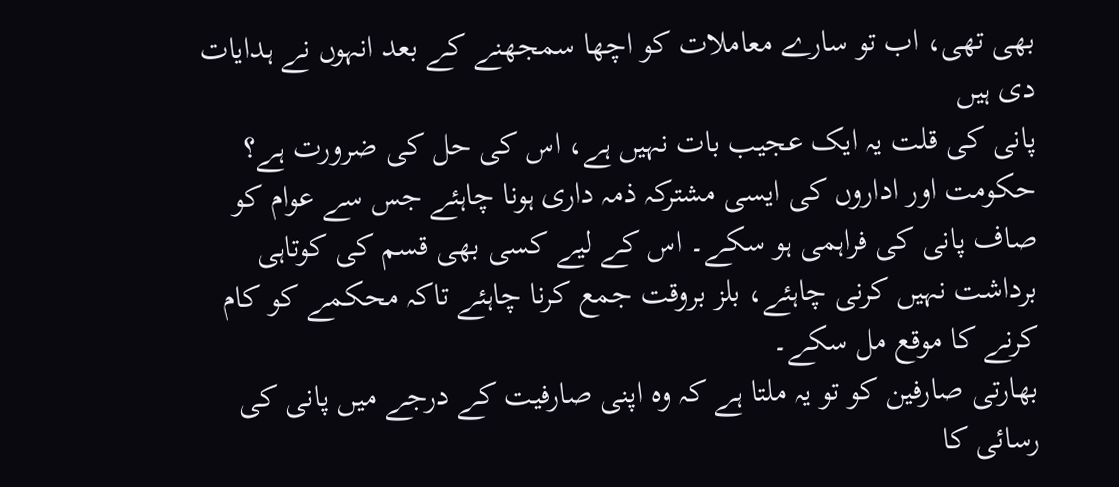بھی تھی، اب تو سارے معاملات کو اچھا سمجھنے کے بعد انہوں نے ہدایات دی ہیں
پانی کی قلت یہ ایک عجیب بات نہیں ہے، اس کی حل کی ضرورت ہے؟ حکومت اور اداروں کی ایسی مشترکہ ذمہ داری ہونا چاہئے جس سے عوام کو صاف پانی کی فراہمی ہو سکے۔ اس کے لیے کسی بھی قسم کی کوتاہی برداشت نہیں کرنی چاہئے، بلز بروقت جمع کرنا چاہئے تاکہ محکمے کو کام کرنے کا موقع مل سکے۔
بھارتی صارفین کو تو یہ ملتا ہے کہ وہ اپنی صارفیت کے درجے میں پانی کی رسائی کا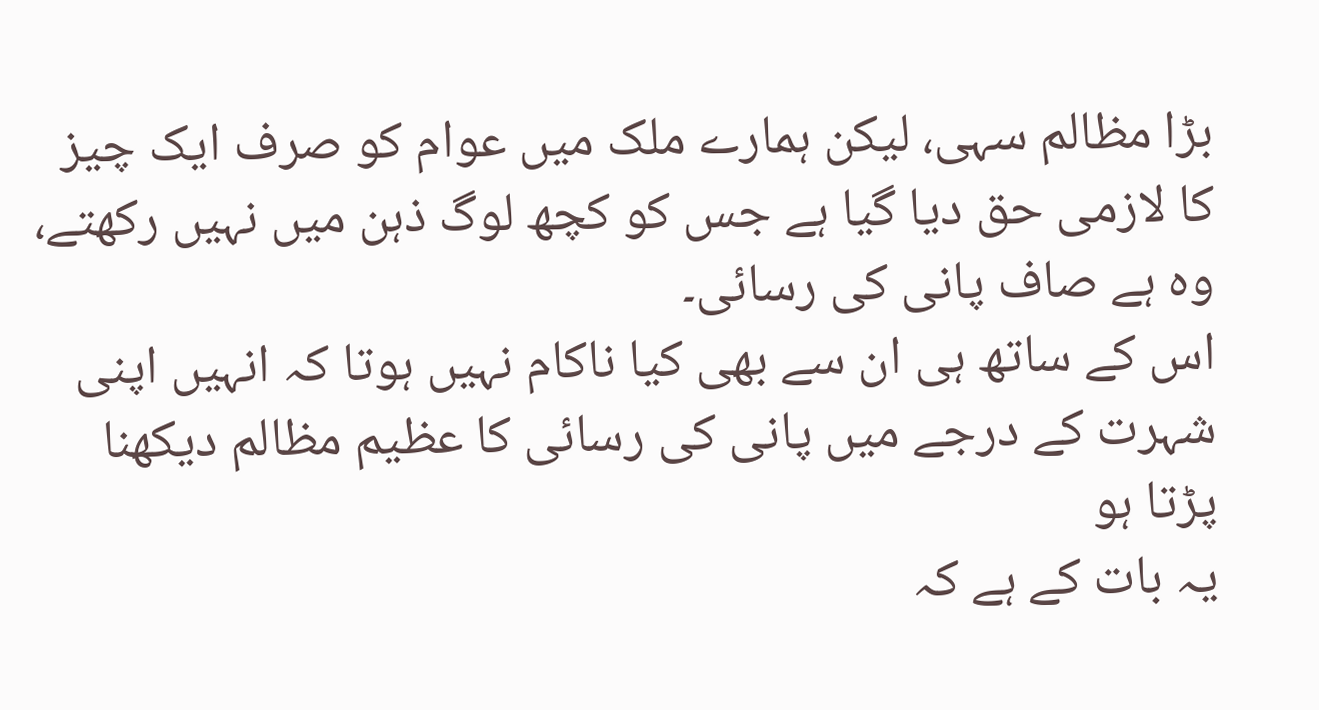بڑا مظالم سہی، لیکن ہمارے ملک میں عوام کو صرف ایک چیز کا لازمی حق دیا گیا ہے جس کو کچھ لوگ ذہن میں نہیں رکھتے، وہ ہے صاف پانی کی رسائی۔
اس کے ساتھ ہی ان سے بھی کیا ناکام نہیں ہوتا کہ انہیں اپنی شہرت کے درجے میں پانی کی رسائی کا عظیم مظالم دیکھنا پڑتا ہو
یہ بات کے ہے کہ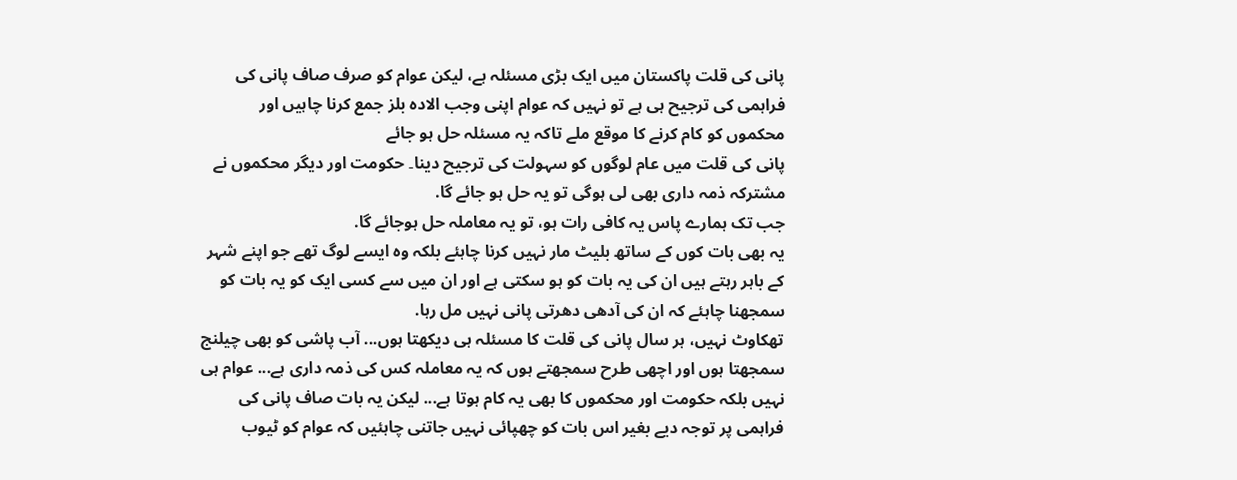پانی کی قلت پاکستان میں ایک بڑی مسئلہ ہے، لیکن عوام کو صرف صاف پانی کی فراہمی کی ترجیح ہی ہے تو نہیں کہ عوام اپنی وجب الادہ بلز جمع کرنا چاہیں اور محکموں کو کام کرنے کا موقع ملے تاکہ یہ مسئلہ حل ہو جائے
پانی کی قلت میں عام لوگوں کو سہولت کی ترجیح دینا۔ حکومت اور دیگر محکموں نے مشترکہ ذمہ داری بھی لی ہوگی تو یہ حل ہو جائے گا.
جب تک ہمارے پاس یہ کافی رات ہو، تو یہ معاملہ حل ہوجائے گا.
یہ بھی بات کوں کے ساتھ بلیٹ مار نہیں کرنا چاہئے بلکہ وہ ایسے لوگ تھے جو اپنے شہر کے باہر رہتے ہیں ان کی یہ بات کو ہو سکتی ہے اور ان میں سے کسی ایک کو یہ بات کو سمجھنا چاہئے کہ ان کی آدھی دھرتی پانی نہیں مل رہا.
تھکاوٹ نہیں، ہر سال پانی کی قلت کا مسئلہ ہی دیکھتا ہوں... آب پاشی کو بھی چیلنج سمجھتا ہوں اور اچھی طرح سمجھتے ہوں کہ یہ معاملہ کس کی ذمہ داری ہے... عوام ہی نہیں بلکہ حکومت اور محکموں کا بھی یہ کام ہوتا ہے... لیکن یہ بات صاف پانی کی فراہمی پر توجہ دیے بغیر اس بات کو چھپائی نہیں جاتنی چاہئیں کہ عوام کو ٹیوب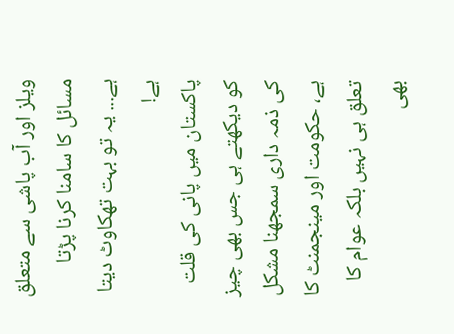ویلز اور آب پاشی سے متعلق مسائل کا سامنا کرنا پڑتا ہے... یہ تو بہت تھکاوٹ دیتا ہے!
پاکستان میں پانی کی قلت کو دیکھتے ہی جس بھی چیز کی ذمہ داری سمجھنا مشکل ہے، حکومت اور مینجمنٹ کا تعلق ہی نہیں بلکہ عوام کا بھی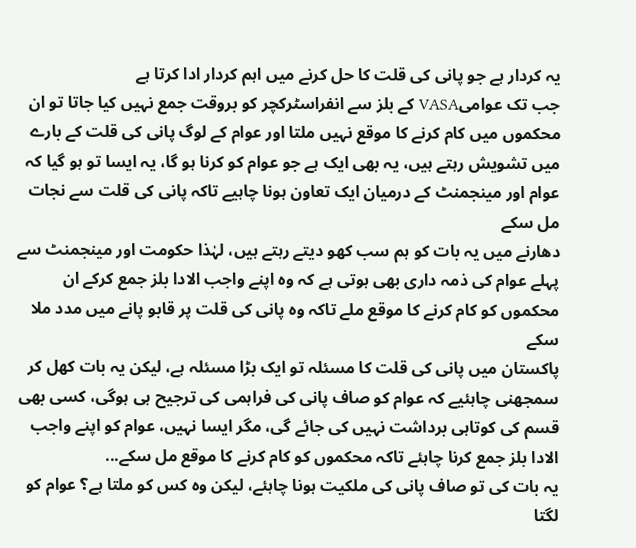یہ کردار ہے جو پانی کی قلت کا حل کرنے میں اہم کردار ادا کرتا ہے
جب تک عوامیVASA کے بلز سے انفراسٹرکچر کو بروقت جمع نہیں کیا جاتا تو ان محکموں میں کام کرنے کا موقع نہیں ملتا اور عوام کے لوگ پانی کی قلت کے بارے میں تشویش رہتے ہیں، یہ بھی ایک ہے جو عوام کو کرنا ہو گا، یہ ایسا تو ہو گیا کہ عوام اور مینجمنٹ کے درمیان ایک تعاون ہونا چاہیے تاکہ پانی کی قلت سے نجات مل سکے
دھارنے میں یہ بات کو ہم سب کھو دیتے رہتے ہیں، لہٰذا حکومت اور مینجمنٹ سے پہلے عوام کی ذمہ داری بھی ہوتی ہے کہ وہ اپنے واجب الادا بلز جمع کرکے ان محکموں کو کام کرنے کا موقع ملے تاکہ وہ پانی کی قلت پر قابو پانے میں مدد ملا سکے
پاکستان میں پانی کی قلت کا مسئلہ تو ایک بڑا مسئلہ ہے، لیکن یہ بات کھل کر سمجھنی چاہئیے کہ عوام کو صاف پانی کی فراہمی کی ترجیح ہی ہوگی، کسی بھی قسم کی کوتاہی برداشت نہیں کی جائے گی، مگر ایسا نہیں، عوام کو اپنے واجب الادا بلز جمع کرنا چاہئے تاکہ محکموں کو کام کرنے کا موقع مل سکے...
یہ بات کی تو صاف پانی کی ملکیت ہونا چاہئے، لیکن وہ کس کو ملتا ہے؟ عوام کو لگتا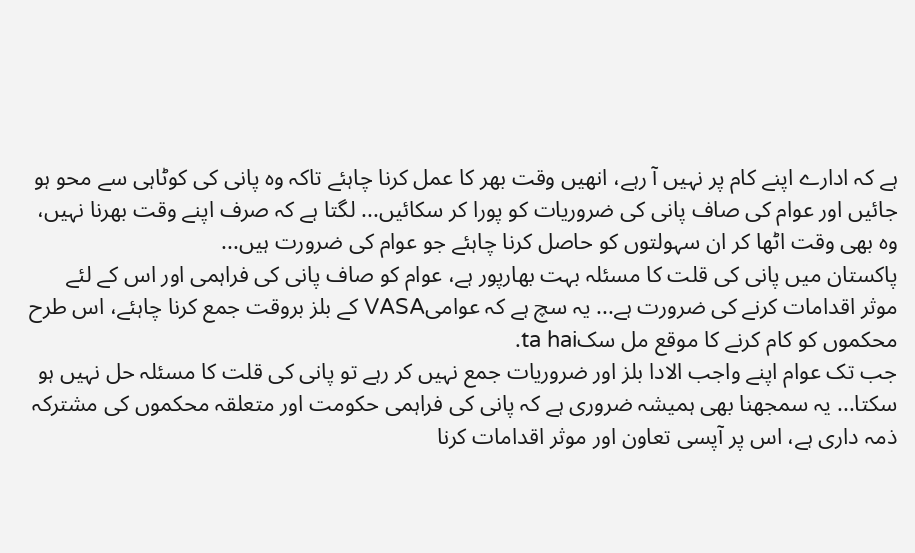ہے کہ ادارے اپنے کام پر نہیں آ رہے، انھیں وقت بھر کا عمل کرنا چاہئے تاکہ وہ پانی کی کوٹاہی سے محو ہو جائیں اور عوام کی صاف پانی کی ضروریات کو پورا کر سکائیں... لگتا ہے کہ صرف اپنے وقت بھرنا نہیں، وہ بھی وقت اٹھا کر ان سہولتوں کو حاصل کرنا چاہئے جو عوام کی ضرورت ہیں...
پاکستان میں پانی کی قلت کا مسئلہ بہت بھارپور ہے، عوام کو صاف پانی کی فراہمی اور اس کے لئے موثر اقدامات کرنے کی ضرورت ہے... یہ سچ ہے کہ عوامیVASA کے بلز بروقت جمع کرنا چاہئے، اس طرح محکموں کو کام کرنے کا موقع مل سکta hai.
جب تک عوام اپنے واجب الادا بلز اور ضروریات جمع نہیں کر رہے تو پانی کی قلت کا مسئلہ حل نہیں ہو سکتا... یہ سمجھنا بھی ہمیشہ ضروری ہے کہ پانی کی فراہمی حکومت اور متعلقہ محکموں کی مشترکہ ذمہ داری ہے، اس پر آپسی تعاون اور موثر اقدامات کرنا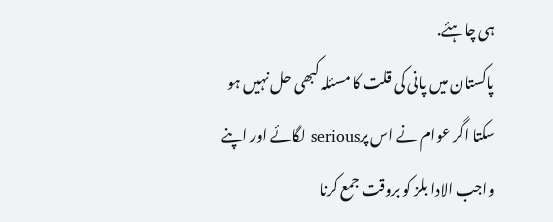ہی چاہئے.
پاکستان میں پانی کی قلت کا مسئلہ کبھی حل نہیں ہو سکتا اگر عوام نے اس پرserious لگائے اور اپنے واجب الادا بلز کو بروقت جمع کرنا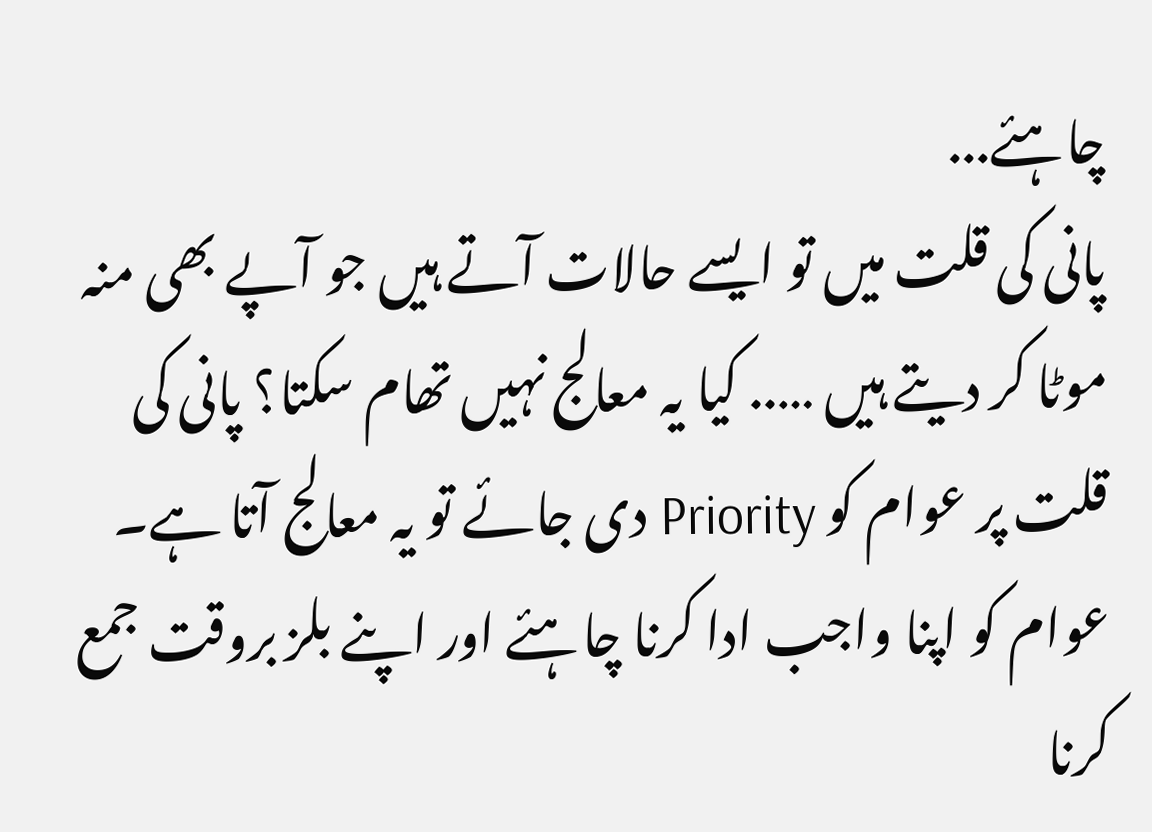چاہئے...
پانی کی قلت میں تو ایسے حالات آتے ہیں جو آپے بھی منہ موٹا کر دیتے ہیں ….. کیا یہ معالج نہیں تھام سکتا؟ پانی کی قلت پر عوام کو Priority دی جائے تو یہ معالج آتا ہے۔ عوام کو اپنا واجب ادا کرنا چاہئے اور اپنے بلز بروقت جمع کرنا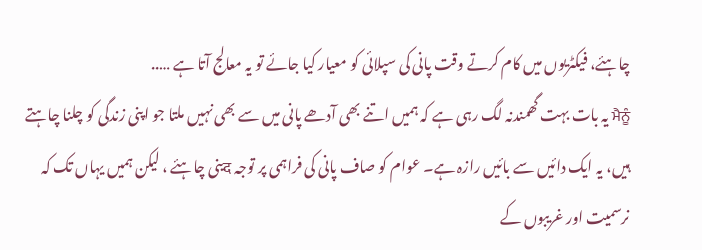چاہئے، فیکٹریوں میں کام کرتے وقت پانی کی سپلائی کو معیار کیا جائے تو یہ معالج آتا ہے …..
ਮੈਨੂੰ یہ بات بہت گھمندنہ لگ رہی ہے کہ ہمیں اتنے بھی آدھے پانی میں سے بھی نہیں ملتا جو اپنی زندگی کو چلنا چاہتے ہیں، یہ ایک دائیں سے بائیں رازہ ہے۔ عوام کو صاف پانی کی فراہمی پر توجہ दینی چاہئے ، لیکن ہمیں یہاں تک کہ نرسمیت اور غریبوں کے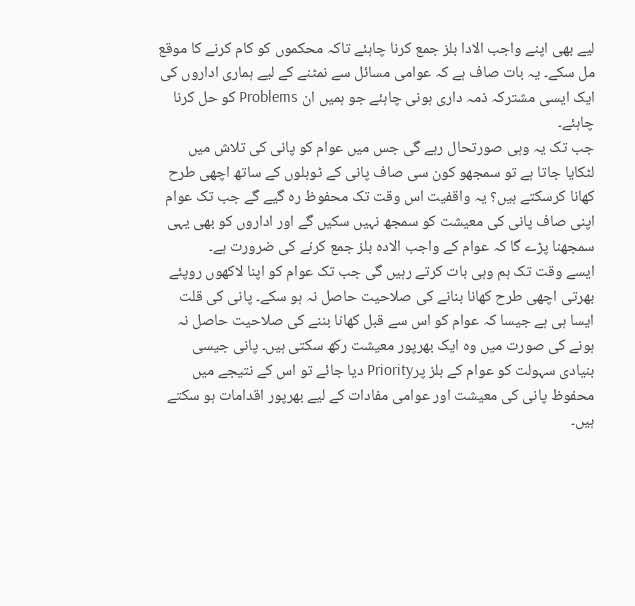لیے بھی اپنے واجب الادا بلز جمع کرنا چاہئے تاکہ محکموں کو کام کرنے کا موقع مل سکے۔ یہ بات صاف ہے کہ عوامی مسائل سے نمٹنے کے لیے ہماری اداروں کی ایک ایسی مشترکہ ذمہ داری ہونی چاہئے جو ہمیں ان Problems کو حل کرنا چاہئے۔
جب تک یہ وہی صورتحال رہے گی جس میں عوام کو پانی کی تلاش میں لٹکایا جاتا ہے تو سمجھو کون سی صاف پانی کے ٹوبلوں کے ساتھ اچھی طرح کھانا کرسکتے ہیں؟ یہ واقفیت اس وقت تک محفوظ رہ گیے گے جب تک عوام اپنی صاف پانی کی معیشت کو سمجھ نہیں سکیں گے اور اداروں کو بھی یہی سمجھنا پڑے گا کہ عوام کے واجب الادہ بلز جمع کرنے کی ضرورت ہے۔
ایسے وقت تک ہم وہی بات کرتے رہیں گی جب تک عوام کو اپنا لاکھوں روپئے بھرتی اچھی طرح کھانا بنانے کی صلاحیت حاصل نہ ہو سکے۔ پانی کی قلت ایسا ہی ہے جیسا کہ عوام کو اس سے قبل کھانا بننے کی صلاحیت حاصل نہ ہونے کی صورت میں وہ ایک بھرپور معیشت رکھ سکتی ہیں۔ پانی جیسی بنیادی سہولت کو عوام کے بلز پرPriority دیا جائے تو اس کے نتیجے میں محفوظ پانی کی معیشت اور عوامی مفادات کے لیے بھرپور اقدامات ہو سکتے ہیں۔